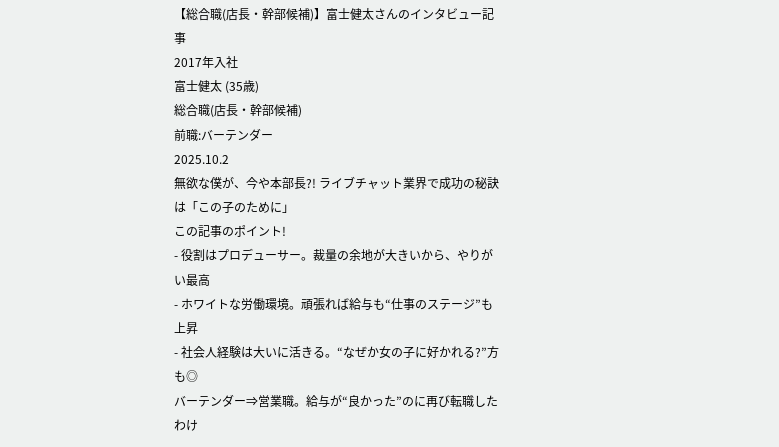【総合職(店長・幹部候補)】富士健太さんのインタビュー記事
2017年入社
富士健太 (35歳)
総合職(店長・幹部候補)
前職:バーテンダー
2025.10.2
無欲な僕が、今や本部長?! ライブチャット業界で成功の秘訣は「この子のために」
この記事のポイント!
- 役割はプロデューサー。裁量の余地が大きいから、やりがい最高
- ホワイトな労働環境。頑張れば給与も“仕事のステージ”も上昇
- 社会人経験は大いに活きる。“なぜか女の子に好かれる?”方も◎
バーテンダー⇒営業職。給与が“良かった”のに再び転職したわけ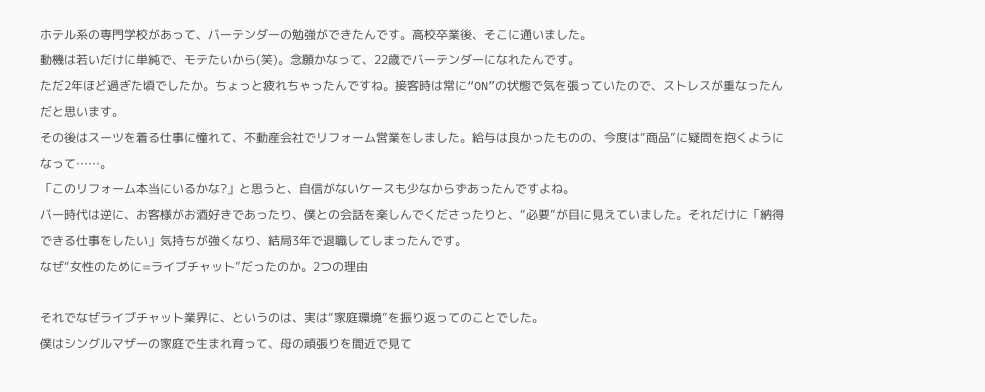ホテル系の専門学校があって、バーテンダーの勉強ができたんです。高校卒業後、そこに通いました。
動機は若いだけに単純で、モテたいから(笑)。念願かなって、22歳でバーテンダーになれたんです。
ただ2年ほど過ぎた頃でしたか。ちょっと疲れちゃったんですね。接客時は常に“ON”の状態で気を張っていたので、ストレスが重なったんだと思います。
その後はスーツを着る仕事に憧れて、不動産会社でリフォーム営業をしました。給与は良かったものの、今度は“商品”に疑問を抱くようになって……。
「このリフォーム本当にいるかな?」と思うと、自信がないケースも少なからずあったんですよね。
バー時代は逆に、お客様がお酒好きであったり、僕との会話を楽しんでくださったりと、“必要”が目に見えていました。それだけに「納得できる仕事をしたい」気持ちが強くなり、結局3年で退職してしまったんです。
なぜ“女性のために=ライブチャット”だったのか。2つの理由

それでなぜライブチャット業界に、というのは、実は“家庭環境”を振り返ってのことでした。
僕はシングルマザーの家庭で生まれ育って、母の頑張りを間近で見て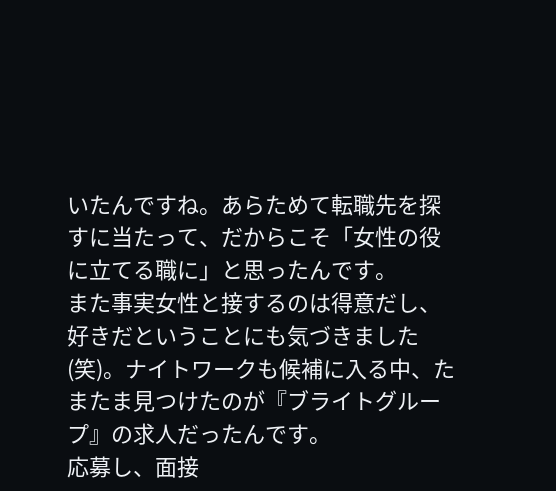いたんですね。あらためて転職先を探すに当たって、だからこそ「女性の役に立てる職に」と思ったんです。
また事実女性と接するのは得意だし、好きだということにも気づきました(笑)。ナイトワークも候補に入る中、たまたま見つけたのが『ブライトグループ』の求人だったんです。
応募し、面接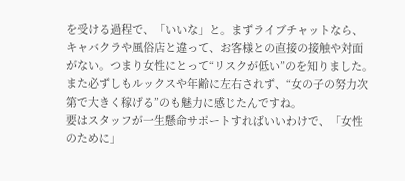を受ける過程で、「いいな」と。まずライブチャットなら、キャバクラや風俗店と違って、お客様との直接の接触や対面がない。つまり女性にとって“リスクが低い”のを知りました。
また必ずしもルックスや年齢に左右されず、“女の子の努力次第で大きく稼げる”のも魅力に感じたんですね。
要はスタッフが一生懸命サポートすればいいわけで、「女性のために」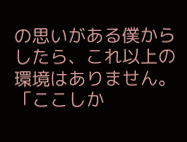の思いがある僕からしたら、これ以上の環境はありません。「ここしか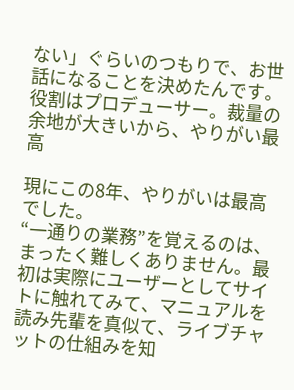ない」ぐらいのつもりで、お世話になることを決めたんです。
役割はプロデューサー。裁量の余地が大きいから、やりがい最高

現にこの8年、やりがいは最高でした。
“一通りの業務”を覚えるのは、まったく難しくありません。最初は実際にユーザーとしてサイトに触れてみて、マニュアルを読み先輩を真似て、ライブチャットの仕組みを知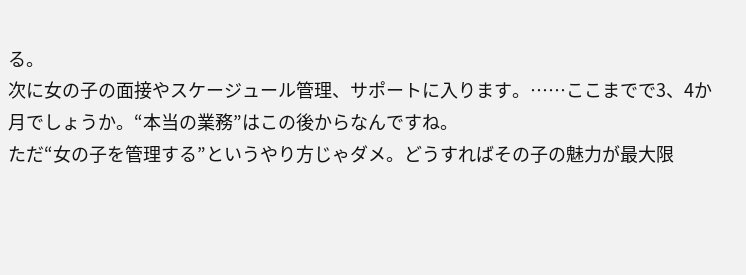る。
次に女の子の面接やスケージュール管理、サポートに入ります。……ここまでで3、4か月でしょうか。“本当の業務”はこの後からなんですね。
ただ“女の子を管理する”というやり方じゃダメ。どうすればその子の魅力が最大限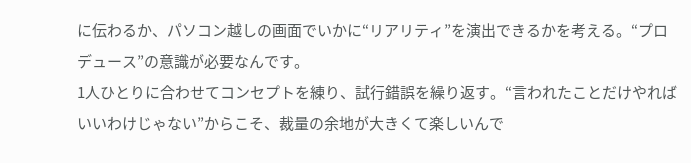に伝わるか、パソコン越しの画面でいかに“リアリティ”を演出できるかを考える。“プロデュース”の意識が必要なんです。
1人ひとりに合わせてコンセプトを練り、試行錯誤を繰り返す。“言われたことだけやればいいわけじゃない”からこそ、裁量の余地が大きくて楽しいんで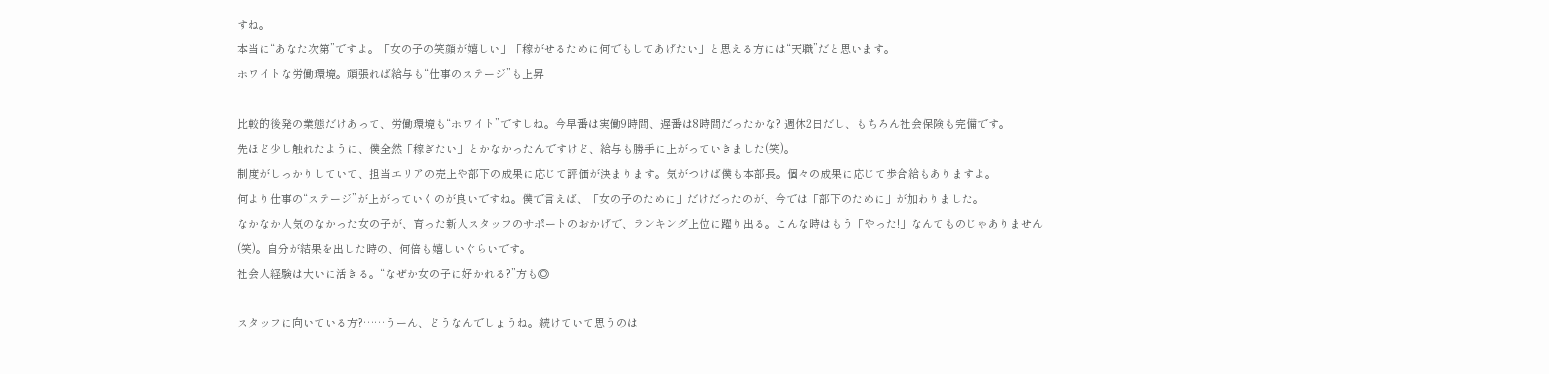すね。
本当に“あなた次第”ですよ。「女の子の笑顔が嬉しい」「稼がせるために何でもしてあげたい」と思える方には“天職”だと思います。
ホワイトな労働環境。頑張れば給与も“仕事のステージ”も上昇

比較的後発の業態だけあって、労働環境も“ホワイト”ですしね。今早番は実働9時間、遅番は8時間だったかな? 週休2日だし、もちろん社会保険も完備です。
先ほど少し触れたように、僕全然「稼ぎたい」とかなかったんですけど、給与も勝手に上がっていきました(笑)。
制度がしっかりしていて、担当エリアの売上や部下の成果に応じて評価が決まります。気がつけば僕も本部長。個々の成果に応じて歩合給もありますよ。
何より仕事の“ステージ”が上がっていくのが良いですね。僕で言えば、「女の子のために」だけだったのが、今では「部下のために」が加わりました。
なかなか人気のなかった女の子が、育った新人スタッフのサポートのおかげで、ランキング上位に躍り出る。こんな時はもう「やった!」なんてものじゃありません(笑)。自分が結果を出した時の、何倍も嬉しいぐらいです。
社会人経験は大いに活きる。“なぜか女の子に好かれる?”方も◎

スタッフに向いている方?……うーん、どうなんでしょうね。続けていて思うのは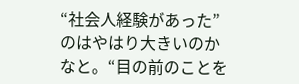“社会人経験があった”のはやはり大きいのかなと。“目の前のことを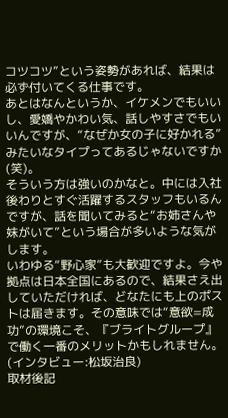コツコツ”という姿勢があれば、結果は必ず付いてくる仕事です。
あとはなんというか、イケメンでもいいし、愛嬌やかわい気、話しやすさでもいいんですが、“なぜか女の子に好かれる”みたいなタイプってあるじゃないですか(笑)。
そういう方は強いのかなと。中には入社後わりとすぐ活躍するスタッフもいるんですが、話を聞いてみると“お姉さんや妹がいて”という場合が多いような気がします。
いわゆる“野心家”も大歓迎ですよ。今や拠点は日本全国にあるので、結果さえ出していただければ、どなたにも上のポストは届きます。その意味では“意欲=成功”の環境こそ、『ブライトグループ』で働く一番のメリットかもしれません。
(インタビュー:松坂治良)
取材後記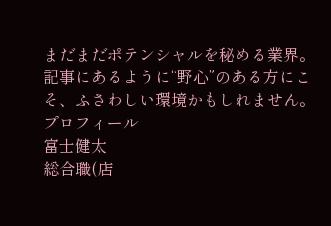まだまだポテンシャルを秘める業界。記事にあるように“野心”のある方にこそ、ふさわしい環境かもしれません。
プロフィール
富士健太
総合職(店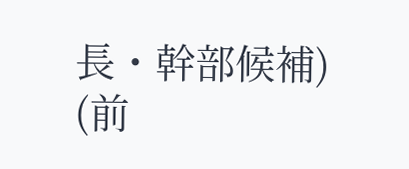長・幹部候補)
(前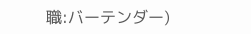職:バーテンダー)